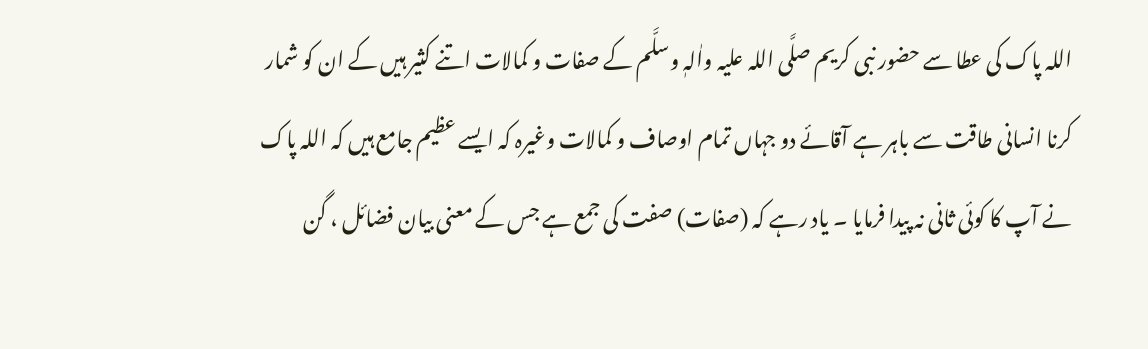اللہ پاک کی عطا سے حضور نبی کریم صلَّی اللہ علیہ واٰلہٖ وسلَّم کے صفات و کمالات اتنے کثیر ہیں کے ان کو شمار کرنا انسانی طاقت سے باہر ہے آقائے دو جہاں تمام اوصاف و کمالات وغیرہ کہ ایسے عظیم جامع ہیں کہ اللہ پاک نے آپ کا کوئی ثانی نہ پیدا فرمایا ۔ یاد رہے کہ (صفات) صفت کی جمع ہے جس کے معنی بیان فضائل ، گن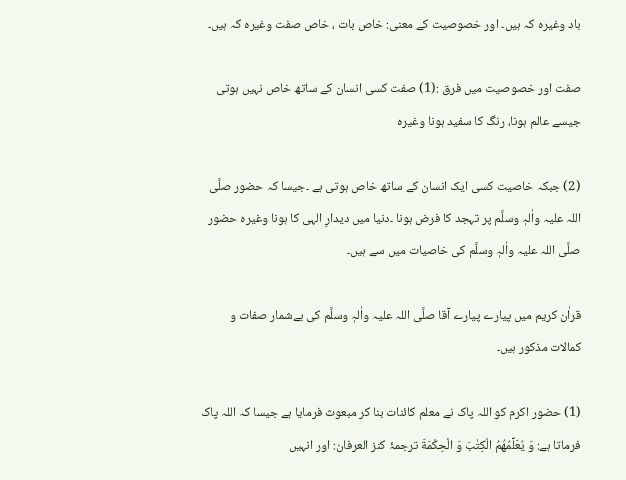باد وغیرہ کہ ہیں۔ اور خصوصیت کے معنی: خاص بات ، خاص صفت وغیرہ کہ ہیں۔

صفت اور خصوصیت میں فرق :(1) صفت کسی انسان کے ساتھ خاص نہیں ہوتی جیسے عالم ہونا، رنگ کا سفید ہونا وغیرہ

(2) جبکہ خاصیت کسی ایک انسان کے ساتھ خاص ہوتی ہے ۔جیسا کہ حضور صلَّی اللہ علیہ واٰلہٖ وسلَّم پر تہجد کا فرض ہونا ۔دنیا میں دیدارِ الہی کا ہونا وغیرہ حضور صلَّی اللہ علیہ واٰلہٖ وسلَّم کی خاصیات میں سے ہیں۔

قراٰن کریم میں پیارے پیارے آقا صلَّی اللہ علیہ واٰلہٖ وسلَّم کی بےشمار صفات و کمالات مذکور ہیں۔

(1) حضور اکرم کو اللہ پاک نے معلم کائنات بنا کر مبعوث فرمایا ہے جیسا کہ اللہ پاک فرماتا ہے: وَ یُعَلِّمُهُمُ الْكِتٰبَ وَ الْحِكْمَةَ ترجمۂ کنز العرفان: اور انہیں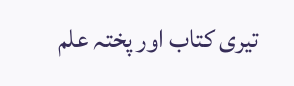تیری کتاب اور پختہ علم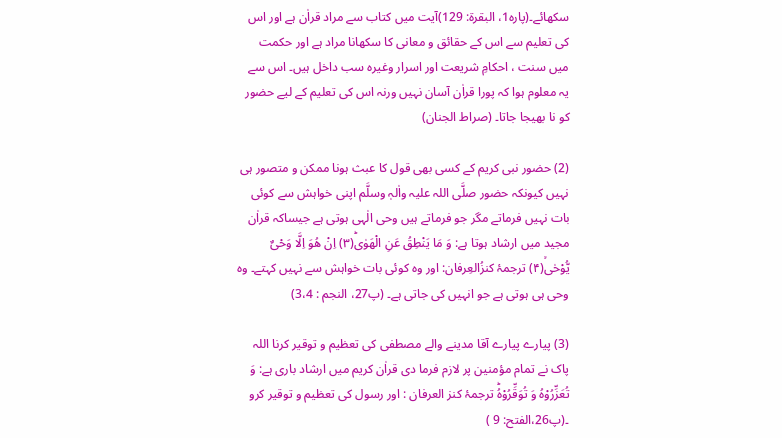سکھائے۔(پارہ1، البقرۃ: 129)آیت میں کتاب سے مراد قراٰن ہے اور اس کی تعلیم سے اس کے حقائق و معانی کا سکھانا مراد ہے اور حکمت میں سنت ، احکامِ شریعت اور اسرار وغیرہ سب داخل ہیں۔ اس سے یہ معلوم ہوا کہ پورا قراٰن آسان نہیں ورنہ اس کی تعلیم کے لیے حضور کو نا بھیجا جاتا۔ (صراط الجنان)

(2) حضور نبی کریم کے کسی بھی قول کا عبث ہونا ممکن و متصور ہی نہیں کیونکہ حضور صلَّی اللہ علیہ واٰلہٖ وسلَّم اپنی خواہش سے کوئی بات نہیں فرماتے مگر جو فرماتے ہیں وحی الٰہی ہوتی ہے جیساکہ قراٰن مجید میں ارشاد ہوتا ہے: وَ مَا یَنْطِقُ عَنِ الْهَوٰىؕ(۳) اِنْ هُوَ اِلَّا وَحْیٌ یُّوْحٰىۙ(۴) ترجمۂ کنزُالعِرفان: اور وہ کوئی بات خواہش سے نہیں کہتے۔ وہ وحی ہی ہوتی ہے جو انہیں کی جاتی ہے۔ (پ27، النجم : 3،4)

(3) پیارے پیارے آقا مدینے والے مصطفی کی تعظیم و توقیر کرنا اللہ پاک نے تمام مؤمنین پر لازم فرما دی قراٰن کریم میں ارشاد باری ہے: وَ تُعَزِّرُوْهُ وَ تُوَقِّرُوْهُؕ ترجمۂ کنز العرفان : اور رسول کی تعظیم و توقیر کرو ۔(پ26،الفتح: 9 )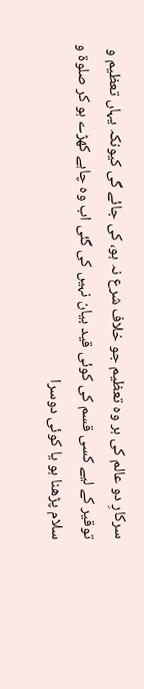سرکارِ دو عالم کی ہر وہ تعظیم جو خلاف شرع نہ ہو، کی جائے گی کیونکہ یہاں تعظیم و توقیر کے لیے کسی قسم کی کوئی قید بیان نہیں کی گئی اب وہ چاہے کھڑے ہو کر صلوۃ و سلام پڑھنا ہو یا کوئی دوسرا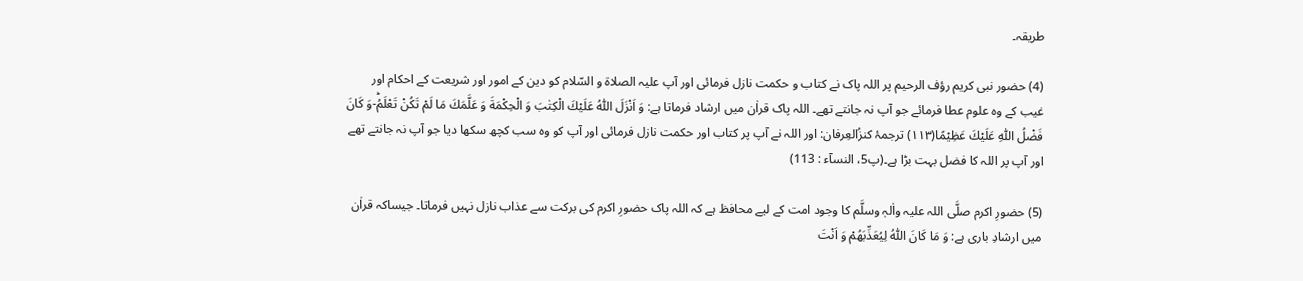طریقہ۔

(4) حضور نبی کریم رؤف الرحیم پر اللہ پاک نے کتاب و حکمت نازل فرمائی اور آپ علیہ الصلاۃ و السّلام کو دین کے امور اور شریعت کے احکام اور غیب کے وہ علوم عطا فرمائے جو آپ نہ جانتے تھے۔ اللہ پاک قراٰن میں ارشاد فرماتا ہے: وَ اَنْزَلَ اللّٰهُ عَلَیْكَ الْكِتٰبَ وَ الْحِكْمَةَ وَ عَلَّمَكَ مَا لَمْ تَكُنْ تَعْلَمُؕ-وَ كَانَ فَضْلُ اللّٰهِ عَلَیْكَ عَظِیْمًا(۱۱۳) ترجمۂ کنزُالعِرفان: اور اللہ نے آپ پر کتاب اور حکمت نازل فرمائی اور آپ کو وہ سب کچھ سکھا دیا جو آپ نہ جانتے تھے اور آپ پر اللہ کا فضل بہت بڑا ہے۔(پ5، النسآء : 113)

(5) حضورِ اکرم صلَّی اللہ علیہ واٰلہٖ وسلَّم کا وجود امت کے لیے محافظ ہے کہ اللہ پاک حضورِ اکرم کی برکت سے عذاب نازل نہیں فرماتا۔ جیساکہ قراٰن میں ارشادِ باری ہے: وَ مَا كَانَ اللّٰهُ لِیُعَذِّبَهُمْ وَ اَنْتَ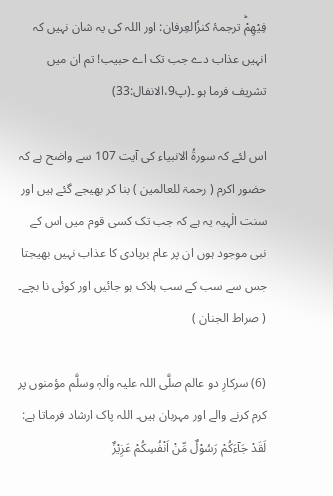فِیْهِمْؕ ترجمۂ کنزُالعِرفان: اور اللہ کی یہ شان نہیں کہ انہیں عذاب دے جب تک اے حبیب! تم ان میں تشریف فرما ہو ۔(پ9،الانفال:33)

اس لئے کہ سورۃُ الانبیاء کی آیت 107 سے واضح ہے کہ حضور اکرم ( رحمۃ للعالمین ) بنا کر بھیجے گئے ہیں اور سنت الٰہیہ یہ ہے کہ جب تک کسی قوم میں اس کے نبی موجود ہوں ان پر عام بربادی کا عذاب نہیں بھیجتا جس سے سب کے سب ہلاک ہو جائیں اور کوئی نا بچے۔ ( صراط الجنان )

(6) سرکارِ دو عالم صلَّی اللہ علیہ واٰلہٖ وسلَّم مؤمنوں پر کرم کرنے والے اور مہربان ہیں۔ اللہ پاک ارشاد فرماتا ہے: لَقَدْ جَآءَكُمْ رَسُوْلٌ مِّنْ اَنْفُسِكُمْ عَزِیْزٌ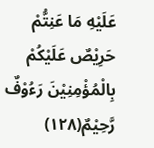عَلَیْهِ مَا عَنِتُّمْ حَرِیْصٌ عَلَیْكُمْ بِالْمُؤْمِنِیْنَ رَءُوْفٌ رَّحِیْمٌ(۱۲۸)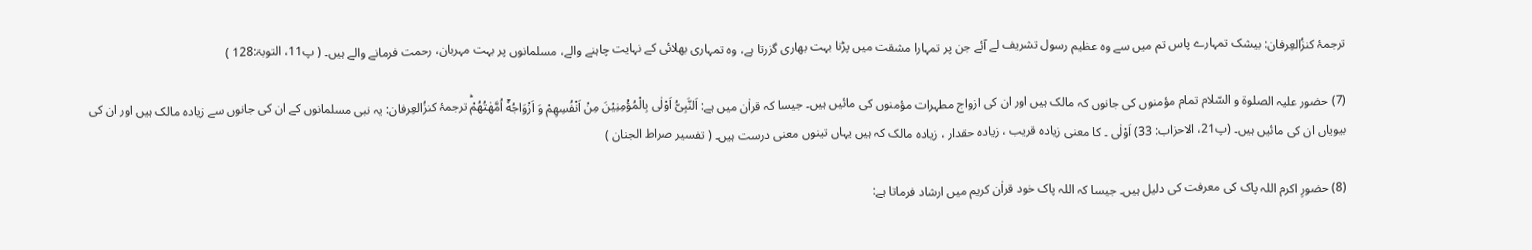ترجمۂ کنزُالعِرفان: بیشک تمہارے پاس تم میں سے وہ عظیم رسول تشریف لے آئے جن پر تمہارا مشقت میں پڑنا بہت بھاری گزرتا ہے، وہ تمہاری بھلائی کے نہایت چاہنے والے، مسلمانوں پر بہت مہربان، رحمت فرمانے والے ہیں۔ ( پ11، التوبۃ:128 )

(7) حضور علیہ الصلوۃ و السّلام تمام مؤمنوں کی جانوں کہ مالک ہیں اور ان کی ازواج مطہرات مؤمنوں کی مائیں ہیں۔ جیسا کہ قراٰن میں ہے: اَلنَّبِیُّ اَوْلٰى بِالْمُؤْمِنِیْنَ مِنْ اَنْفُسِهِمْ وَ اَزْوَاجُهٗۤ اُمَّهٰتُهُمْؕ ترجمۂ کنزُالعِرفان: یہ نبی مسلمانوں کے ان کی جانوں سے زیادہ مالک ہیں اور ان کی بیویاں ان کی مائیں ہیں۔ (پ21، الاحزاب: 33) اَوْلٰى ۔ کا معنی زیادہ قریب ، زیادہ حقدار ، زیادہ مالک کہ ہیں یہاں تینوں معنی درست ہیں۔ ( تفسیر صراط الجنان )

(8) حضورِ اکرم اللہ پاک کی معرفت کی دلیل ہیں۔ جیسا کہ اللہ پاک خود قراٰن کریم میں ارشاد فرماتا ہے: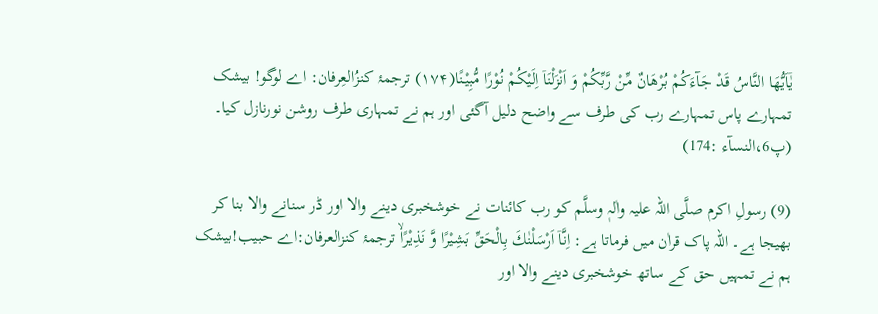یٰۤاَیُّهَا النَّاسُ قَدْ جَآءَكُمْ بُرْهَانٌ مِّنْ رَّبِّكُمْ وَ اَنْزَلْنَاۤ اِلَیْكُمْ نُوْرًا مُّبِیْنًا(۱۷۴) ترجمۂ کنزُالعِرفان: اے لوگو! بیشک تمہارے پاس تمہارے رب کی طرف سے واضح دلیل آگئی اور ہم نے تمہاری طرف روشن نورنازل کیا۔ (پ6،النسآء :174)

(9) رسولِ اکرم صلَّی اللہ علیہ واٰلہٖ وسلَّم کو رب کائنات نے خوشخبری دینے والا اور ڈر سنانے والا بنا کر بھیجا ہے۔ اللہ پاک قراٰن میں فرماتا ہے: اِنَّاۤ اَرْسَلْنٰكَ بِالْحَقِّ بَشِیْرًا وَّ نَذِیْرًاۙ ترجمۂ کنزالعرفان:اے حبیب!بیشک ہم نے تمہیں حق کے ساتھ خوشخبری دینے والا اور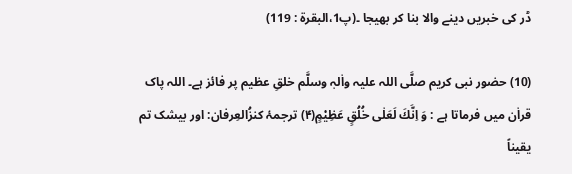ڈر کی خبریں دینے والا بنا کر بھیجا ۔(پ1،البقرۃ : 119)

(10) حضور نبی کریم صلَّی اللہ علیہ واٰلہٖ وسلَّم خلقِ عظیم پر فائز ہے۔ اللہ پاک قراٰن میں فرماتا ہے : وَ اِنَّكَ لَعَلٰى خُلُقٍ عَظِیْمٍ(۴) ترجمۂ کنزُالعِرفان: اور بیشک تم یقیناً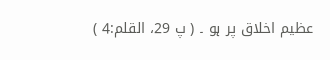عظیم اخلاق پر ہو ۔ ( پ 29، القلم:4 )